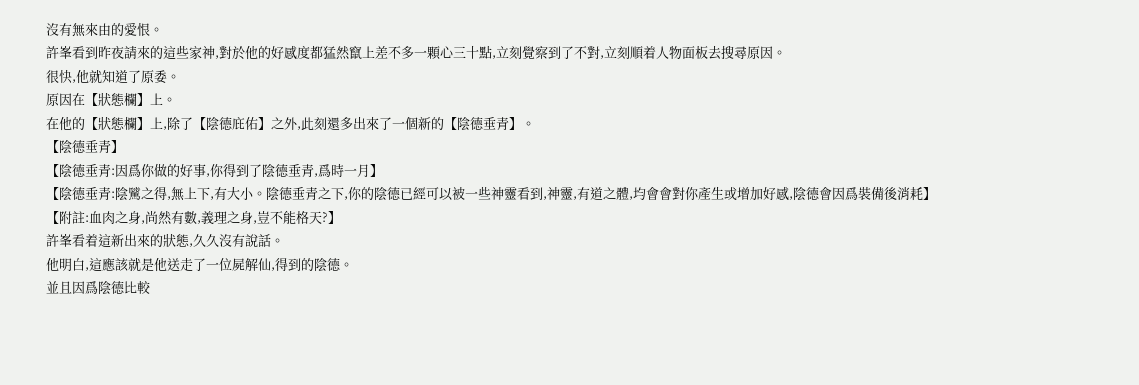沒有無來由的愛恨。
許峯看到昨夜請來的這些家神,對於他的好感度都猛然竄上差不多一顆心三十點,立刻覺察到了不對,立刻順着人物面板去搜尋原因。
很快,他就知道了原委。
原因在【狀態欄】上。
在他的【狀態欄】上,除了【陰德庇佑】之外,此刻還多出來了一個新的【陰德垂青】。
【陰德垂青】
【陰德垂青:因爲你做的好事,你得到了陰德垂青,爲時一月】
【陰德垂青:陰騭之得,無上下,有大小。陰德垂青之下,你的陰德已經可以被一些神靈看到,神靈,有道之體,均會會對你產生或增加好感,陰德會因爲裝備後消耗】
【附註:血肉之身,尚然有數,義理之身,豈不能格天?】
許峯看着這新出來的狀態,久久沒有說話。
他明白,這應該就是他送走了一位屍解仙,得到的陰德。
並且因爲陰德比較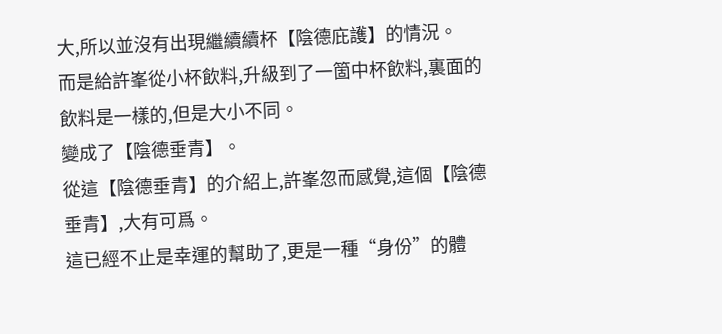大,所以並沒有出現繼續續杯【陰德庇護】的情況。
而是給許峯從小杯飲料,升級到了一箇中杯飲料,裏面的飲料是一樣的,但是大小不同。
變成了【陰德垂青】。
從這【陰德垂青】的介紹上,許峯忽而感覺,這個【陰德垂青】,大有可爲。
這已經不止是幸運的幫助了,更是一種“身份”的體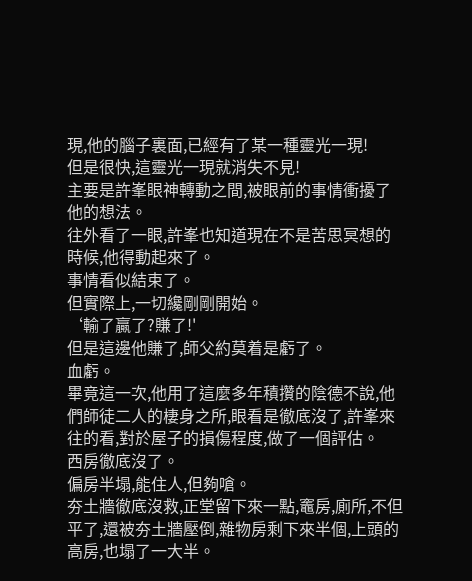現,他的腦子裏面,已經有了某一種靈光一現!
但是很快,這靈光一現就消失不見!
主要是許峯眼神轉動之間,被眼前的事情衝擾了他的想法。
往外看了一眼,許峯也知道現在不是苦思冥想的時候,他得動起來了。
事情看似結束了。
但實際上,一切纔剛剛開始。
‘輸了贏了?賺了!'
但是這邊他賺了,師父約莫着是虧了。
血虧。
畢竟這一次,他用了這麼多年積攢的陰德不說,他們師徒二人的棲身之所,眼看是徹底沒了,許峯來往的看,對於屋子的損傷程度,做了一個評估。
西房徹底沒了。
偏房半塌,能住人,但夠嗆。
夯土牆徹底沒救,正堂留下來一點,竈房,廁所,不但平了,還被夯土牆壓倒,雜物房剩下來半個,上頭的高房,也塌了一大半。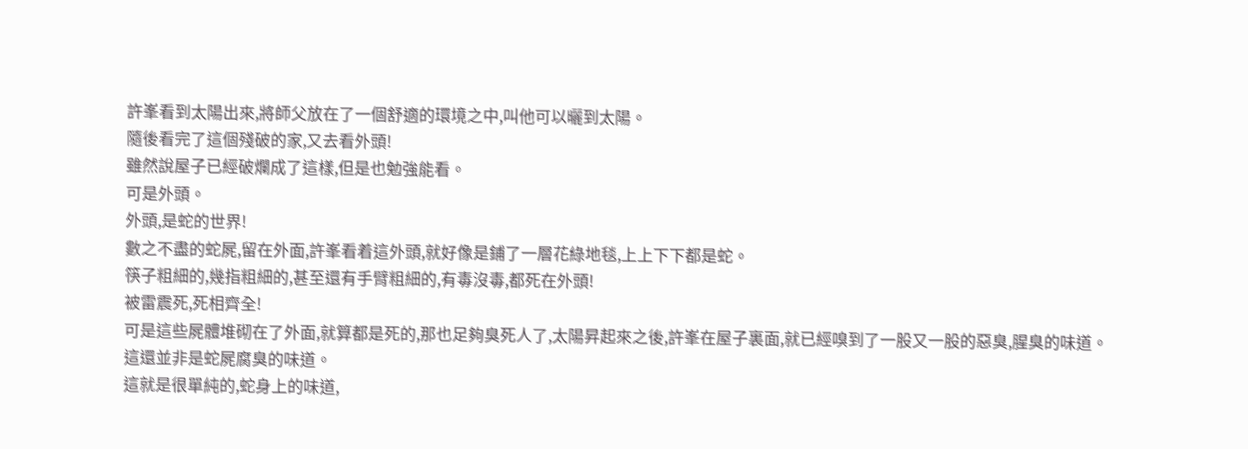許峯看到太陽出來,將師父放在了一個舒適的環境之中,叫他可以曬到太陽。
隨後看完了這個殘破的家,又去看外頭!
雖然說屋子已經破爛成了這樣,但是也勉強能看。
可是外頭。
外頭,是蛇的世界!
數之不盡的蛇屍,留在外面,許峯看着這外頭,就好像是鋪了一層花綠地毯,上上下下都是蛇。
筷子粗細的,幾指粗細的,甚至還有手臂粗細的,有毒沒毒,都死在外頭!
被雷震死,死相齊全!
可是這些屍體堆砌在了外面,就算都是死的,那也足夠臭死人了,太陽昇起來之後,許峯在屋子裏面,就已經嗅到了一股又一股的惡臭,腥臭的味道。
這還並非是蛇屍腐臭的味道。
這就是很單純的,蛇身上的味道,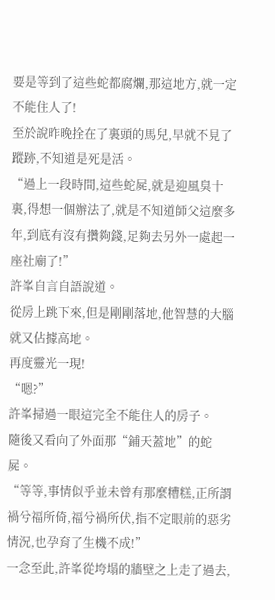要是等到了這些蛇都腐爛,那這地方,就一定不能住人了!
至於說昨晚拴在了裏頭的馬兒,早就不見了蹤跡,不知道是死是活。
“過上一段時間,這些蛇屍,就是迎風臭十裏,得想一個辦法了,就是不知道師父這麼多年,到底有沒有攢夠錢,足夠去另外一處起一座社廟了!”
許峯自言自語說道。
從房上跳下來,但是剛剛落地,他智慧的大腦就又佔據高地。
再度靈光一現!
“嗯?”
許峯掃過一眼這完全不能住人的房子。
隨後又看向了外面那“鋪天蓋地”的蛇屍。
“等等,事情似乎並未曾有那麼糟糕,正所謂禍兮福所倚,福兮禍所伏,指不定眼前的惡劣情況,也孕育了生機不成!”
一念至此,許峯從垮塌的牆壁之上走了過去,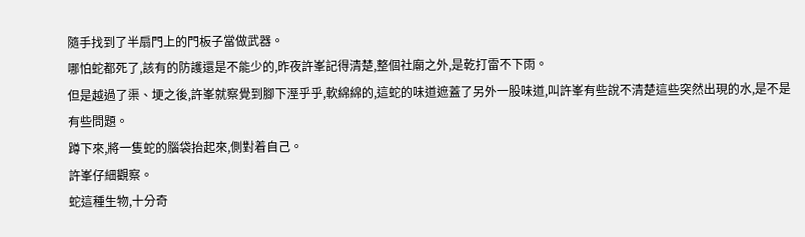隨手找到了半扇門上的門板子當做武器。
哪怕蛇都死了,該有的防護還是不能少的,昨夜許峯記得清楚,整個社廟之外,是乾打雷不下雨。
但是越過了渠、埂之後,許峯就察覺到腳下溼乎乎,軟綿綿的,這蛇的味道遮蓋了另外一股味道,叫許峯有些說不清楚這些突然出現的水,是不是有些問題。
蹲下來,將一隻蛇的腦袋抬起來,側對着自己。
許峯仔細觀察。
蛇這種生物,十分奇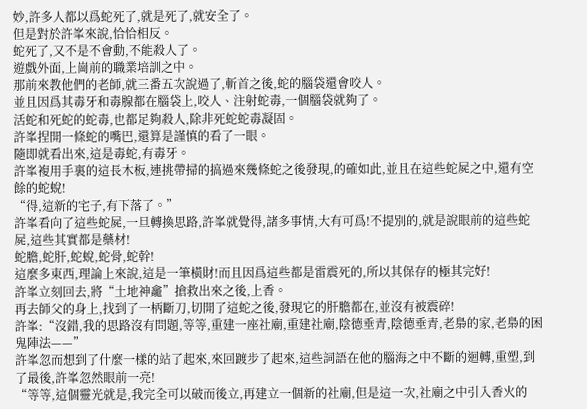妙,許多人都以爲蛇死了,就是死了,就安全了。
但是對於許峯來說,恰恰相反。
蛇死了,又不是不會動,不能殺人了。
遊戲外面,上崗前的職業培訓之中。
那前來教他們的老師,就三番五次說過了,斬首之後,蛇的腦袋還會咬人。
並且因爲其毒牙和毒腺都在腦袋上,咬人、注射蛇毒,一個腦袋就夠了。
活蛇和死蛇的蛇毒,也都足夠殺人,除非死蛇蛇毒凝固。
許峯捏開一條蛇的嘴巴,還算是謹慎的看了一眼。
隨即就看出來,這是毒蛇,有毒牙。
許峯複用手裏的這長木板,連挑帶掃的搞過來幾條蛇之後發現,的確如此,並且在這些蛇屍之中,還有空餘的蛇蛻!
“得,這新的宅子,有下落了。”
許峯看向了這些蛇屍,一旦轉換思路,許峯就覺得,諸多事情,大有可爲!不提別的,就是說眼前的這些蛇屍,這些其實都是藥材!
蛇膽,蛇肝,蛇蛻,蛇骨,蛇幹!
這麼多東西,理論上來說,這是一筆橫財!而且因爲這些都是雷震死的,所以其保存的極其完好!
許峯立刻回去,將“土地神龕”搶救出來之後,上香。
再去師父的身上,找到了一柄斷刀,切開了這蛇之後,發現它的肝膽都在,並沒有被震碎!
許峯:“沒錯,我的思路沒有問題,等等,重建一座社廟,重建社廟,陰德垂青,陰德垂青,老梟的家,老梟的困鬼陣法——”
許峯忽而想到了什麼一樣的站了起來,來回踱步了起來,這些詞語在他的腦海之中不斷的迴轉,重塑,到了最後,許峯忽然眼前一亮!
“等等,這個靈光就是,我完全可以破而後立,再建立一個新的社廟,但是這一次,社廟之中引入香火的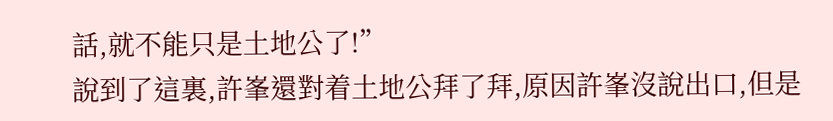話,就不能只是土地公了!”
說到了這裏,許峯還對着土地公拜了拜,原因許峯沒說出口,但是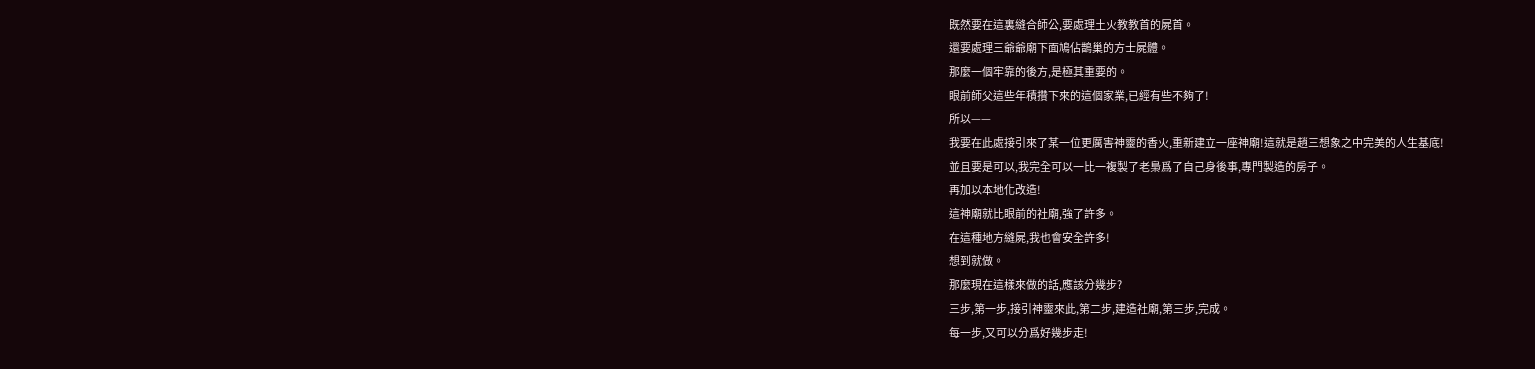既然要在這裏縫合師公,要處理土火教教首的屍首。
還要處理三爺爺廟下面鳩佔鵲巢的方士屍體。
那麼一個牢靠的後方,是極其重要的。
眼前師父這些年積攢下來的這個家業,已經有些不夠了!
所以——
我要在此處接引來了某一位更厲害神靈的香火,重新建立一座神廟!這就是趙三想象之中完美的人生基底!
並且要是可以,我完全可以一比一複製了老梟爲了自己身後事,專門製造的房子。
再加以本地化改造!
這神廟就比眼前的社廟,強了許多。
在這種地方縫屍,我也會安全許多!
想到就做。
那麼現在這樣來做的話,應該分幾步?
三步,第一步,接引神靈來此,第二步,建造社廟,第三步,完成。
每一步,又可以分爲好幾步走!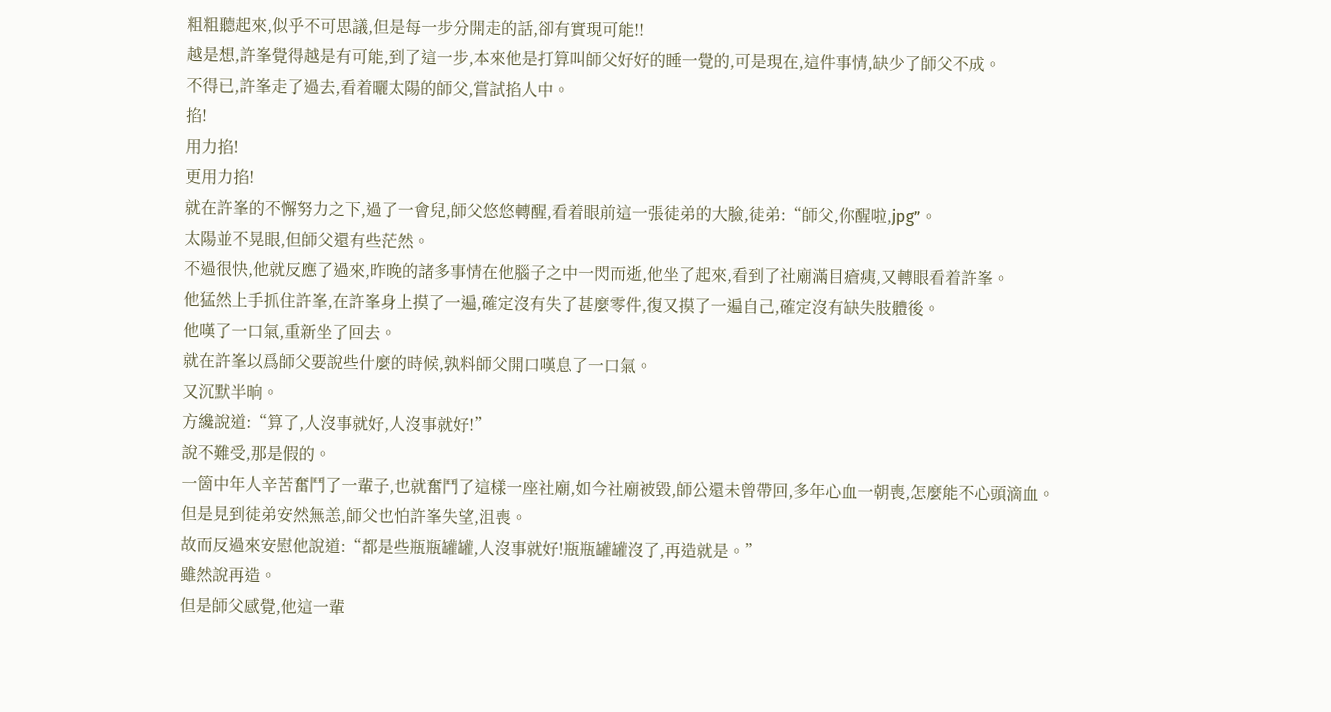粗粗聽起來,似乎不可思議,但是每一步分開走的話,卻有實現可能!!
越是想,許峯覺得越是有可能,到了這一步,本來他是打算叫師父好好的睡一覺的,可是現在,這件事情,缺少了師父不成。
不得已,許峯走了過去,看着曬太陽的師父,嘗試掐人中。
掐!
用力掐!
更用力掐!
就在許峯的不懈努力之下,過了一會兒,師父悠悠轉醒,看着眼前這一張徒弟的大臉,徒弟:“師父,你醒啦,jpg”。
太陽並不晃眼,但師父還有些茫然。
不過很快,他就反應了過來,昨晚的諸多事情在他腦子之中一閃而逝,他坐了起來,看到了社廟滿目瘡痍,又轉眼看着許峯。
他猛然上手抓住許峯,在許峯身上摸了一遍,確定沒有失了甚麼零件,復又摸了一遍自己,確定沒有缺失肢體後。
他嘆了一口氣,重新坐了回去。
就在許峯以爲師父要說些什麼的時候,孰料師父開口嘆息了一口氣。
又沉默半晌。
方纔說道:“算了,人沒事就好,人沒事就好!”
說不難受,那是假的。
一箇中年人辛苦奮鬥了一輩子,也就奮鬥了這樣一座社廟,如今社廟被毀,師公還未曾帶回,多年心血一朝喪,怎麼能不心頭滴血。
但是見到徒弟安然無恙,師父也怕許峯失望,沮喪。
故而反過來安慰他說道:“都是些瓶瓶罐罐,人沒事就好!瓶瓶罐罐沒了,再造就是。”
雖然說再造。
但是師父感覺,他這一輩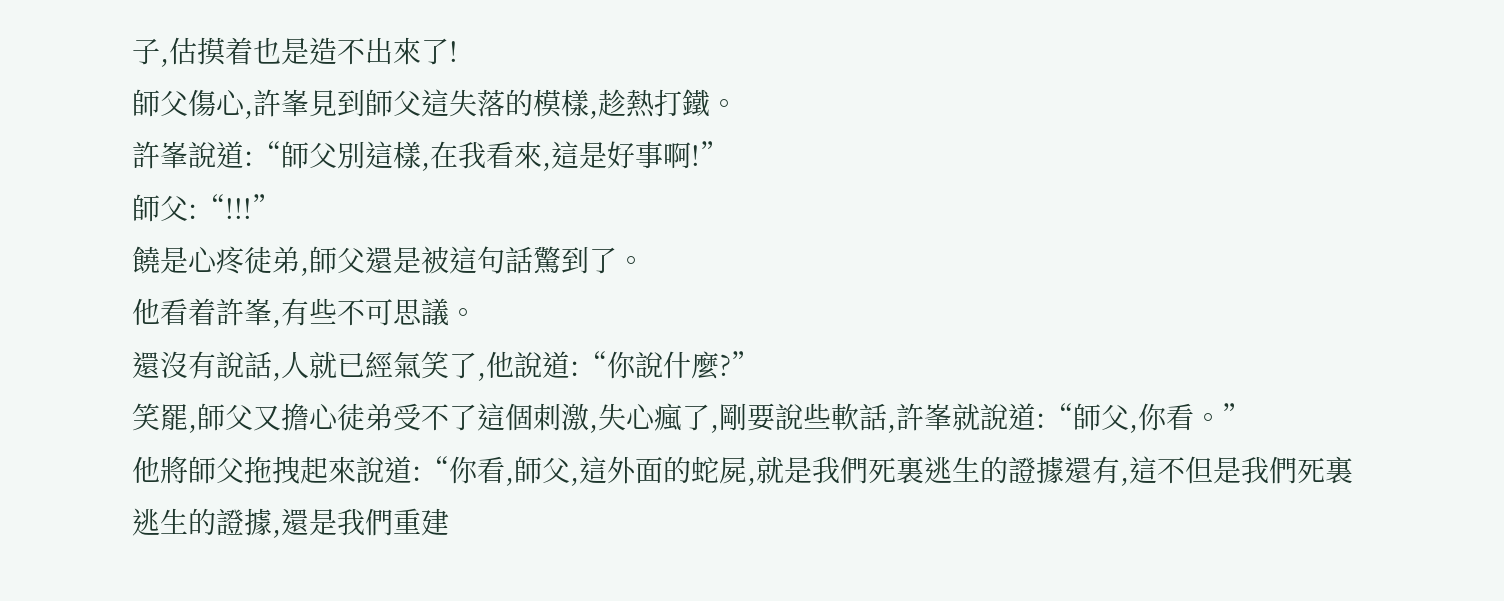子,估摸着也是造不出來了!
師父傷心,許峯見到師父這失落的模樣,趁熱打鐵。
許峯說道:“師父別這樣,在我看來,這是好事啊!”
師父:“!!!”
饒是心疼徒弟,師父還是被這句話驚到了。
他看着許峯,有些不可思議。
還沒有說話,人就已經氣笑了,他說道:“你說什麼?”
笑罷,師父又擔心徒弟受不了這個刺激,失心瘋了,剛要說些軟話,許峯就說道:“師父,你看。”
他將師父拖拽起來說道:“你看,師父,這外面的蛇屍,就是我們死裏逃生的證據還有,這不但是我們死裏逃生的證據,還是我們重建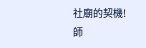社廟的契機!
師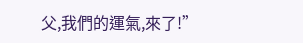父,我們的運氣,來了!”